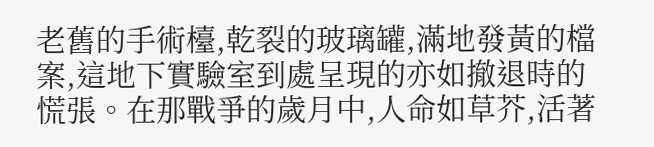老舊的手術檯,乾裂的玻璃罐,滿地發黃的檔案,這地下實驗室到處呈現的亦如撤退時的慌張。在那戰爭的歲月中,人命如草芥,活著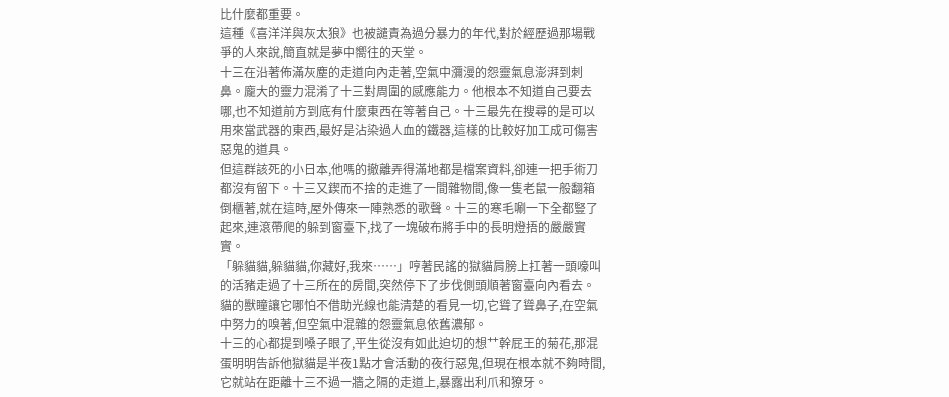比什麼都重要。
這種《喜洋洋與灰太狼》也被譴責為過分暴力的年代,對於經歷過那場戰爭的人來說,簡直就是夢中嚮往的天堂。
十三在沿著佈滿灰塵的走道向內走著,空氣中瀰漫的怨靈氣息澎湃到刺鼻。龐大的靈力混淆了十三對周圍的感應能力。他根本不知道自己要去哪,也不知道前方到底有什麼東西在等著自己。十三最先在搜尋的是可以用來當武器的東西,最好是沾染過人血的鐵器,這樣的比較好加工成可傷害惡鬼的道具。
但這群該死的小日本,他嗎的撤離弄得滿地都是檔案資料,卻連一把手術刀都沒有留下。十三又鍥而不捨的走進了一間雜物間,像一隻老鼠一般翻箱倒櫃著,就在這時,屋外傳來一陣熟悉的歌聲。十三的寒毛唰一下全都豎了起來,連滾帶爬的躲到窗臺下,找了一塊破布將手中的長明燈捂的嚴嚴實實。
「躲貓貓,躲貓貓,你藏好,我來……」哼著民謠的獄貓肩膀上扛著一頭嚎叫的活豬走過了十三所在的房間,突然停下了步伐側頭順著窗臺向內看去。
貓的獸瞳讓它哪怕不借助光線也能清楚的看見一切,它聳了聳鼻子,在空氣中努力的嗅著,但空氣中混雜的怨靈氣息依舊濃郁。
十三的心都提到嗓子眼了,平生從沒有如此迫切的想艹幹屁王的菊花,那混蛋明明告訴他獄貓是半夜1點才會活動的夜行惡鬼,但現在根本就不夠時間,它就站在距離十三不過一牆之隔的走道上,暴露出利爪和獠牙。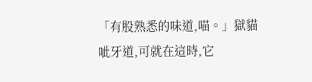「有股熟悉的味道,喵。」獄貓呲牙道,可就在這時,它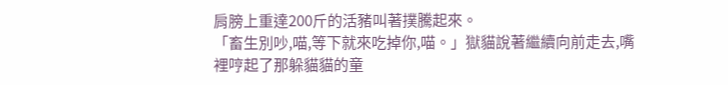肩膀上重達200斤的活豬叫著撲騰起來。
「畜生別吵,喵,等下就來吃掉你,喵。」獄貓說著繼續向前走去,嘴裡哼起了那躲貓貓的童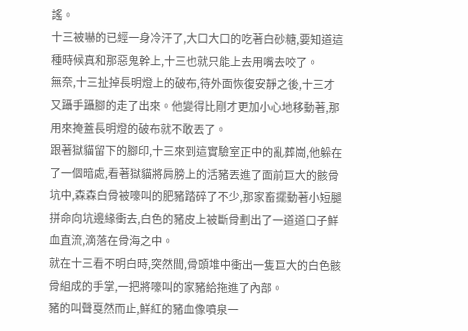謠。
十三被嚇的已經一身冷汗了,大口大口的吃著白砂糖,要知道這種時候真和那惡鬼幹上,十三也就只能上去用嘴去咬了。
無奈,十三扯掉長明燈上的破布,待外面恢復安靜之後,十三才又躡手躡腳的走了出來。他變得比剛才更加小心地移動著,那用來掩蓋長明燈的破布就不敢丟了。
跟著獄貓留下的腳印,十三來到這實驗室正中的亂葬崗,他躲在了一個暗處,看著獄貓將肩膀上的活豬丟進了面前巨大的骸骨坑中,森森白骨被嚎叫的肥豬踏碎了不少,那家畜擺動著小短腿拼命向坑邊緣衝去,白色的豬皮上被斷骨劃出了一道道口子鮮血直流,滴落在骨海之中。
就在十三看不明白時,突然間,骨頭堆中衝出一隻巨大的白色骸骨組成的手掌,一把將嚎叫的家豬給拖進了內部。
豬的叫聲戛然而止,鮮紅的豬血像噴泉一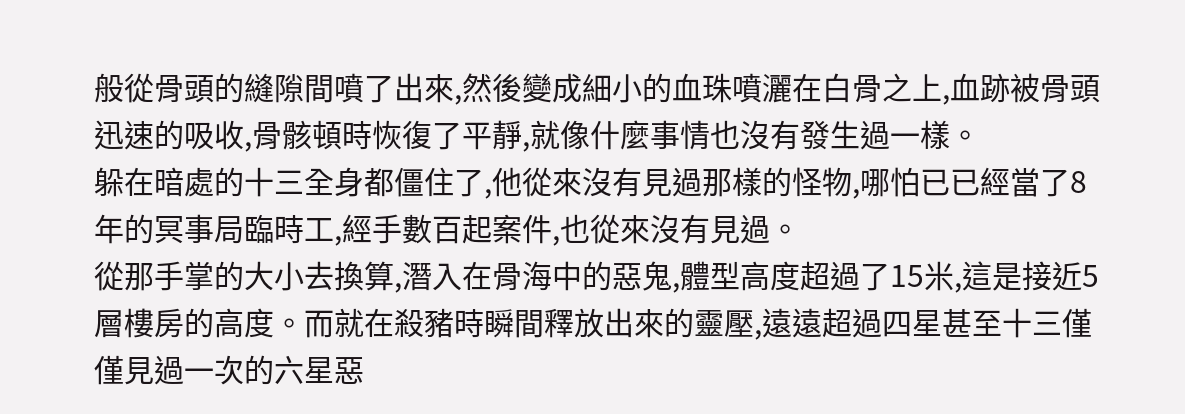般從骨頭的縫隙間噴了出來,然後變成細小的血珠噴灑在白骨之上,血跡被骨頭迅速的吸收,骨骸頓時恢復了平靜,就像什麼事情也沒有發生過一樣。
躲在暗處的十三全身都僵住了,他從來沒有見過那樣的怪物,哪怕已已經當了8年的冥事局臨時工,經手數百起案件,也從來沒有見過。
從那手掌的大小去換算,潛入在骨海中的惡鬼,體型高度超過了15米,這是接近5層樓房的高度。而就在殺豬時瞬間釋放出來的靈壓,遠遠超過四星甚至十三僅僅見過一次的六星惡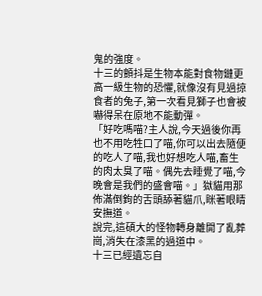鬼的強度。
十三的顫抖是生物本能對食物鏈更高一級生物的恐懼,就像沒有見過掠食者的兔子,第一次看見獅子也會被嚇得呆在原地不能動彈。
「好吃嗎喵?主人說,今天過後你再也不用吃牲口了喵,你可以出去隨便的吃人了喵,我也好想吃人喵,畜生的肉太臭了喵。偶先去睡覺了喵,今晚會是我們的盛會喵。」獄貓用那佈滿倒鉤的舌頭舔著貓爪,眯著眼睛安撫道。
說完,這碩大的怪物轉身離開了亂葬崗,消失在漆黑的過道中。
十三已經遺忘自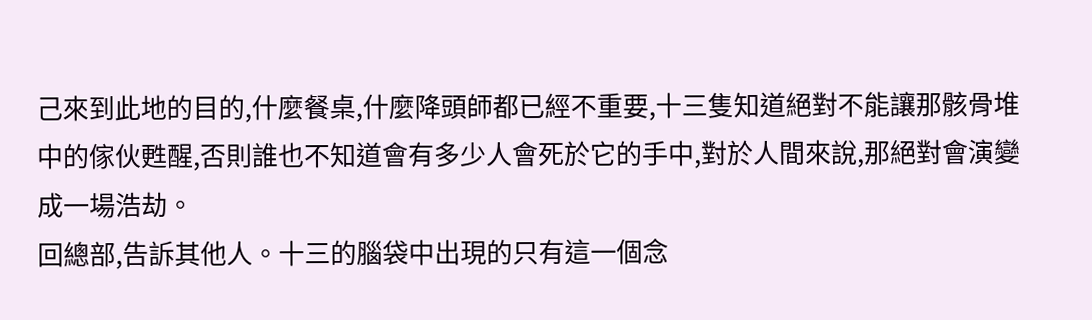己來到此地的目的,什麼餐桌,什麼降頭師都已經不重要,十三隻知道絕對不能讓那骸骨堆中的傢伙甦醒,否則誰也不知道會有多少人會死於它的手中,對於人間來說,那絕對會演變成一場浩劫。
回總部,告訴其他人。十三的腦袋中出現的只有這一個念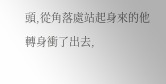頭,從角落處站起身來的他轉身衝了出去,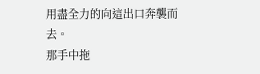用盡全力的向這出口奔襲而去。
那手中拖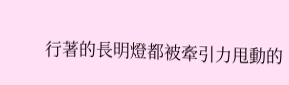行著的長明燈都被牽引力甩動的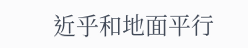近乎和地面平行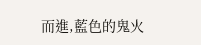而進,藍色的鬼火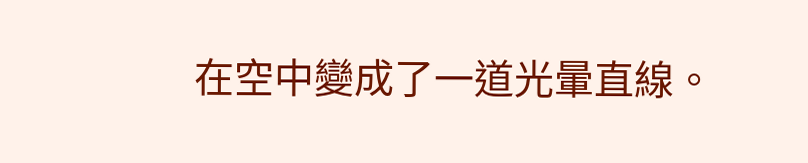在空中變成了一道光暈直線。